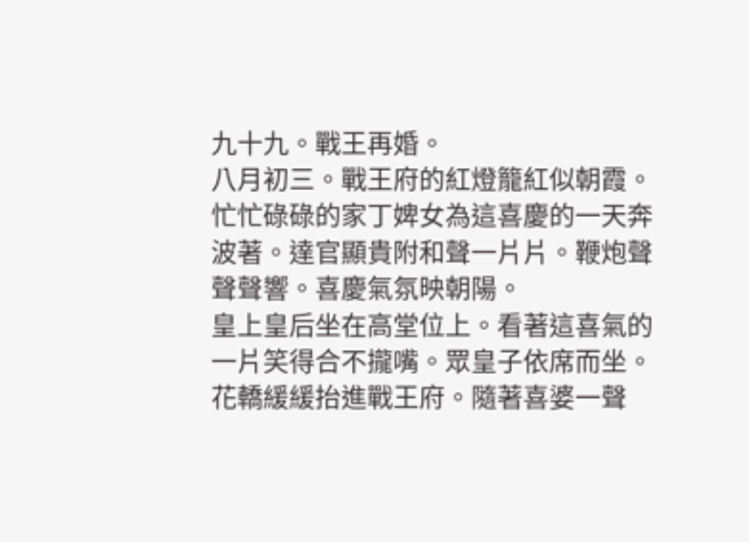九十九。戰王再婚。
八月初三。戰王府的紅燈籠紅似朝霞。忙忙碌碌的家丁婢女為這喜慶的一天奔波著。達官顯貴附和聲一片片。鞭炮聲聲聲響。喜慶氣氛映朝陽。
皇上皇后坐在高堂位上。看著這喜氣的一片笑得合不攏嘴。眾皇子依席而坐。花轎緩緩抬進戰王府。隨著喜婆一聲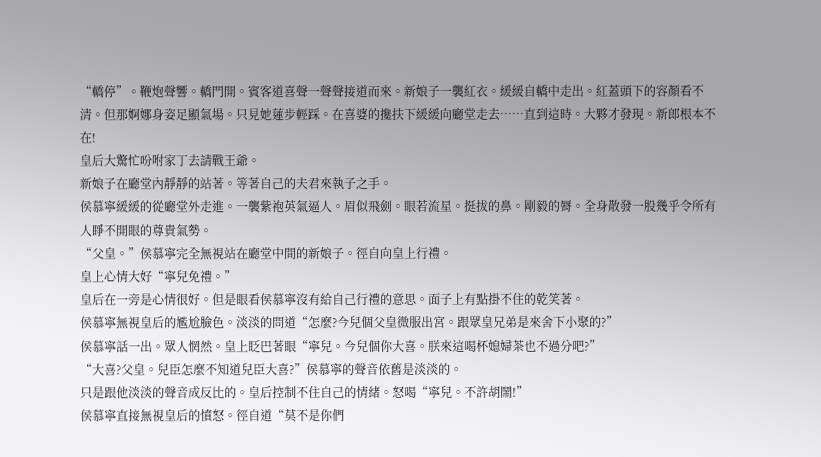“轎停”。鞭炮聲響。轎門開。賓客道喜聲一聲聲接道而來。新娘子一襲紅衣。緩緩自轎中走出。紅蓋頭下的容顏看不清。但那婀娜身姿足顯氣場。只見她蓮步輕踩。在喜婆的攙扶下緩緩向廳堂走去……直到這時。大夥才發現。新郎根本不在!
皇后大驚忙吩咐家丁去請戰王爺。
新娘子在廳堂內靜靜的站著。等著自己的夫君來執子之手。
侯慕寧緩緩的從廳堂外走進。一襲紫袍英氣逼人。眉似飛劍。眼若流星。挺拔的鼻。剛毅的脣。全身散發一股幾乎令所有人睜不開眼的尊貴氣勢。
“父皇。”侯慕寧完全無視站在廳堂中間的新娘子。徑自向皇上行禮。
皇上心情大好“寧兒免禮。”
皇后在一旁是心情很好。但是眼看侯慕寧沒有給自己行禮的意思。面子上有點掛不住的乾笑著。
侯慕寧無視皇后的尷尬臉色。淡淡的問道“怎麼?今兒個父皇微服出宮。跟眾皇兄弟是來舍下小聚的?”
侯慕寧話一出。眾人惘然。皇上眨巴著眼“寧兒。今兒個你大喜。朕來這喝杯媳婦茶也不過分吧?”
“大喜?父皇。兒臣怎麼不知道兒臣大喜?”侯慕寧的聲音依舊是淡淡的。
只是跟他淡淡的聲音成反比的。皇后控制不住自己的情緒。怒喝“寧兒。不許胡鬧!”
侯慕寧直接無視皇后的憤怒。徑自道“莫不是你們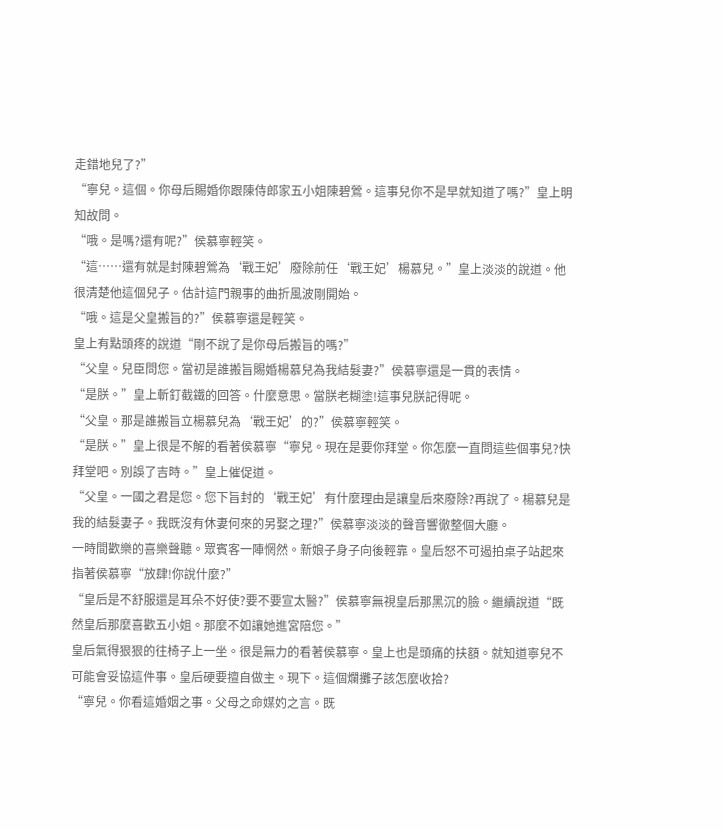走錯地兒了?”
“寧兒。這個。你母后賜婚你跟陳侍郎家五小姐陳碧鶯。這事兒你不是早就知道了嗎?”皇上明知故問。
“哦。是嗎?還有呢?”侯慕寧輕笑。
“這……還有就是封陳碧鶯為‘戰王妃’廢除前任‘戰王妃’楊慕兒。”皇上淡淡的說道。他很清楚他這個兒子。估計這門親事的曲折風波剛開始。
“哦。這是父皇搬旨的?”侯慕寧還是輕笑。
皇上有點頭疼的說道“剛不說了是你母后搬旨的嗎?”
“父皇。兒臣問您。當初是誰搬旨賜婚楊慕兒為我結髮妻?”侯慕寧還是一貫的表情。
“是朕。”皇上斬釘截鐵的回答。什麼意思。當朕老糊塗!這事兒朕記得呢。
“父皇。那是誰搬旨立楊慕兒為‘戰王妃’的?”侯慕寧輕笑。
“是朕。”皇上很是不解的看著侯慕寧“寧兒。現在是要你拜堂。你怎麼一直問這些個事兒?快拜堂吧。別誤了吉時。”皇上催促道。
“父皇。一國之君是您。您下旨封的‘戰王妃’有什麼理由是讓皇后來廢除?再說了。楊慕兒是我的結髮妻子。我既沒有休妻何來的另娶之理?”侯慕寧淡淡的聲音響徹整個大廳。
一時間歡樂的喜樂聲聽。眾賓客一陣惘然。新娘子身子向後輕靠。皇后怒不可遏拍桌子站起來指著侯慕寧“放肆!你說什麼?”
“皇后是不舒服還是耳朵不好使?要不要宣太醫?”侯慕寧無視皇后那黑沉的臉。繼續說道“既然皇后那麼喜歡五小姐。那麼不如讓她進宮陪您。”
皇后氣得狠狠的往椅子上一坐。很是無力的看著侯慕寧。皇上也是頭痛的扶額。就知道寧兒不可能會妥協這件事。皇后硬要擅自做主。現下。這個爛攤子該怎麼收拾?
“寧兒。你看這婚姻之事。父母之命媒妁之言。既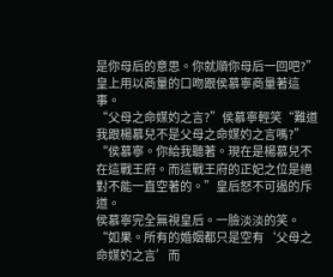是你母后的意思。你就順你母后一回吧?”皇上用以商量的口吻跟侯慕寧商量著這事。
“父母之命媒妁之言?”侯慕寧輕笑“難道我跟楊慕兒不是父母之命媒妁之言嗎?”
“侯慕寧。你給我聽著。現在是楊慕兒不在這戰王府。而這戰王府的正妃之位是絕對不能一直空著的。”皇后怒不可遏的斥道。
侯慕寧完全無視皇后。一臉淡淡的笑。“如果。所有的婚姻都只是空有‘父母之命媒妁之言’而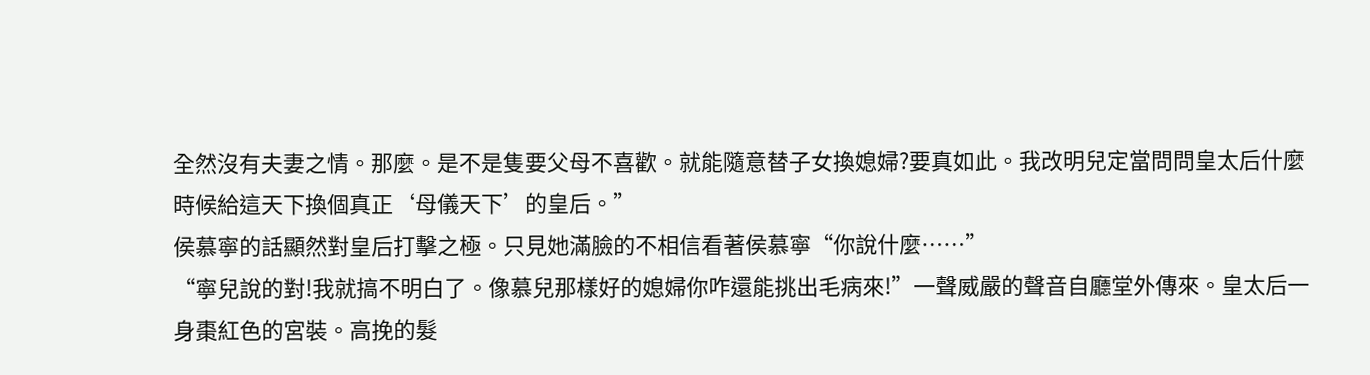全然沒有夫妻之情。那麼。是不是隻要父母不喜歡。就能隨意替子女換媳婦?要真如此。我改明兒定當問問皇太后什麼時候給這天下換個真正‘母儀天下’的皇后。”
侯慕寧的話顯然對皇后打擊之極。只見她滿臉的不相信看著侯慕寧“你說什麼……”
“寧兒說的對!我就搞不明白了。像慕兒那樣好的媳婦你咋還能挑出毛病來!”一聲威嚴的聲音自廳堂外傳來。皇太后一身棗紅色的宮裝。高挽的髮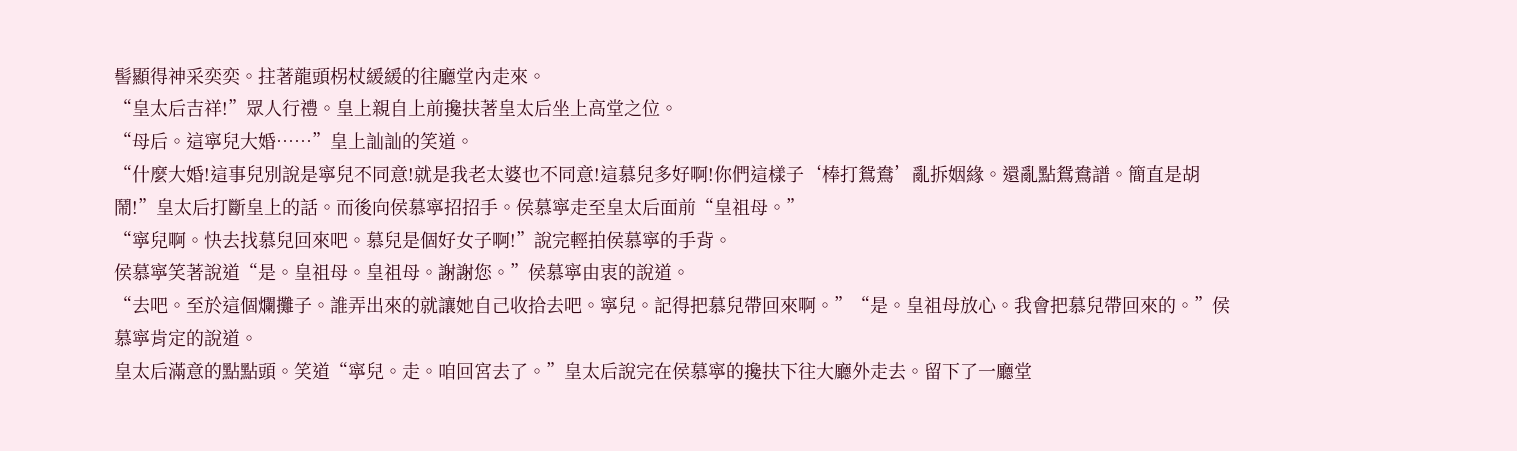髻顯得神采奕奕。拄著龍頭柺杖緩緩的往廳堂內走來。
“皇太后吉祥!”眾人行禮。皇上親自上前攙扶著皇太后坐上高堂之位。
“母后。這寧兒大婚……”皇上訕訕的笑道。
“什麼大婚!這事兒別說是寧兒不同意!就是我老太婆也不同意!這慕兒多好啊!你們這樣子‘棒打鴛鴦’亂拆姻緣。還亂點鴛鴦譜。簡直是胡鬧!”皇太后打斷皇上的話。而後向侯慕寧招招手。侯慕寧走至皇太后面前“皇祖母。”
“寧兒啊。快去找慕兒回來吧。慕兒是個好女子啊!”說完輕拍侯慕寧的手背。
侯慕寧笑著說道“是。皇祖母。皇祖母。謝謝您。”侯慕寧由衷的說道。
“去吧。至於這個爛攤子。誰弄出來的就讓她自己收拾去吧。寧兒。記得把慕兒帶回來啊。”“是。皇祖母放心。我會把慕兒帶回來的。”侯慕寧肯定的說道。
皇太后滿意的點點頭。笑道“寧兒。走。咱回宮去了。”皇太后說完在侯慕寧的攙扶下往大廳外走去。留下了一廳堂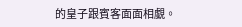的皇子跟賓客面面相覷。